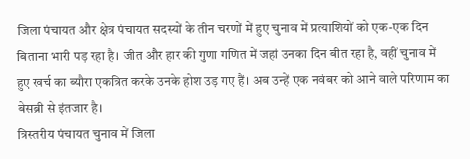जिला पंचायत और क्षेत्र पंचायत सदस्यों के तीन चरणों में हुए चुनाव में प्रत्याशियों को एक-एक दिन बिताना भारी पड़ रहा है। जीत और हार की गुणा गणित में जहां उनका दिन बीत रहा है, वहीं चुनाव में हुए खर्च का ब्यौरा एकत्रित करके उनके होश उड़ गए हैं। अब उन्हें एक नवंबर को आने वाले परिणाम का बेसब्री से इंतजार है।
त्रिस्तरीय पंचायत चुनाव में जिला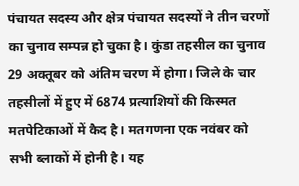पंचायत सदस्य और क्षेत्र पंचायत सदस्यों ने तीन चरणों का चुनाव सम्पन्न हो चुका है। कुंडा तहसील का चुनाव 29 अक्तूबर को अंतिम चरण में होगा। जिले के चार तहसीलों में हुए में 6874 प्रत्याशियों की किस्मत मतपेटिकाओं में कैद है। मतगणना एक नवंबर को सभी ब्लाकों में होनी है। यह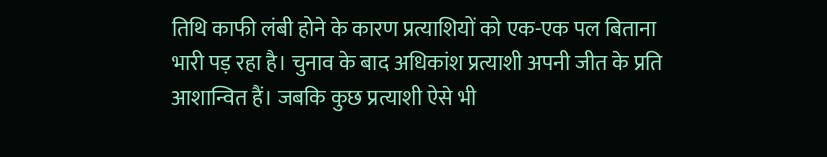तिथि काफी लंबी होने के कारण प्रत्याशियों को एक-एक पल बिताना भारी पड़ रहा है। चुनाव के बाद अधिकांश प्रत्याशी अपनी जीत के प्रति आशान्वित हैं। जबकि कुछ प्रत्याशी ऐसे भी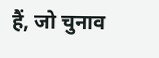हैं, जो चुनाव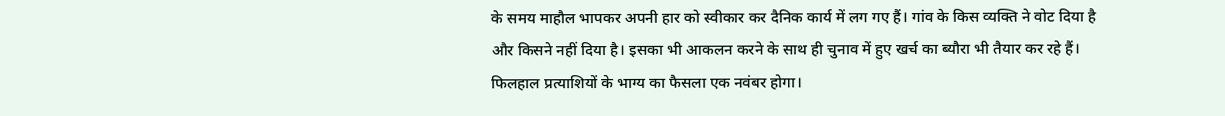के समय माहौल भापकर अपनी हार को स्वीकार कर दैनिक कार्य में लग गए हैं। गांव के किस व्यक्ति ने वोट दिया है और किसने नहीं दिया है। इसका भी आकलन करने के साथ ही चुनाव में हुए खर्च का ब्यौरा भी तैयार कर रहे हैं। फिलहाल प्रत्याशियों के भाग्य का फैसला एक नवंबर होगा।